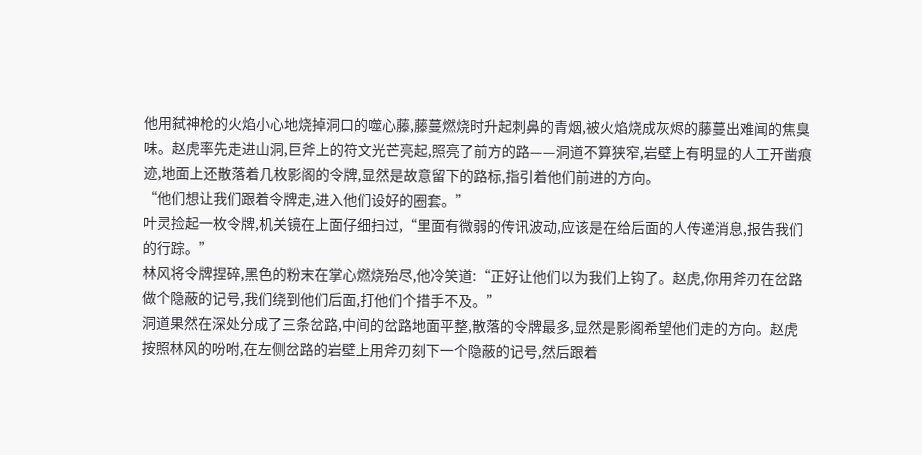他用弑神枪的火焰小心地烧掉洞口的噬心藤,藤蔓燃烧时升起刺鼻的青烟,被火焰烧成灰烬的藤蔓出难闻的焦臭味。赵虎率先走进山洞,巨斧上的符文光芒亮起,照亮了前方的路——洞道不算狭窄,岩壁上有明显的人工开凿痕迹,地面上还散落着几枚影阁的令牌,显然是故意留下的路标,指引着他们前进的方向。
“他们想让我们跟着令牌走,进入他们设好的圈套。”
叶灵捡起一枚令牌,机关镜在上面仔细扫过,“里面有微弱的传讯波动,应该是在给后面的人传递消息,报告我们的行踪。”
林风将令牌捏碎,黑色的粉末在掌心燃烧殆尽,他冷笑道:“正好让他们以为我们上钩了。赵虎,你用斧刃在岔路做个隐蔽的记号,我们绕到他们后面,打他们个措手不及。”
洞道果然在深处分成了三条岔路,中间的岔路地面平整,散落的令牌最多,显然是影阁希望他们走的方向。赵虎按照林风的吩咐,在左侧岔路的岩壁上用斧刃刻下一个隐蔽的记号,然后跟着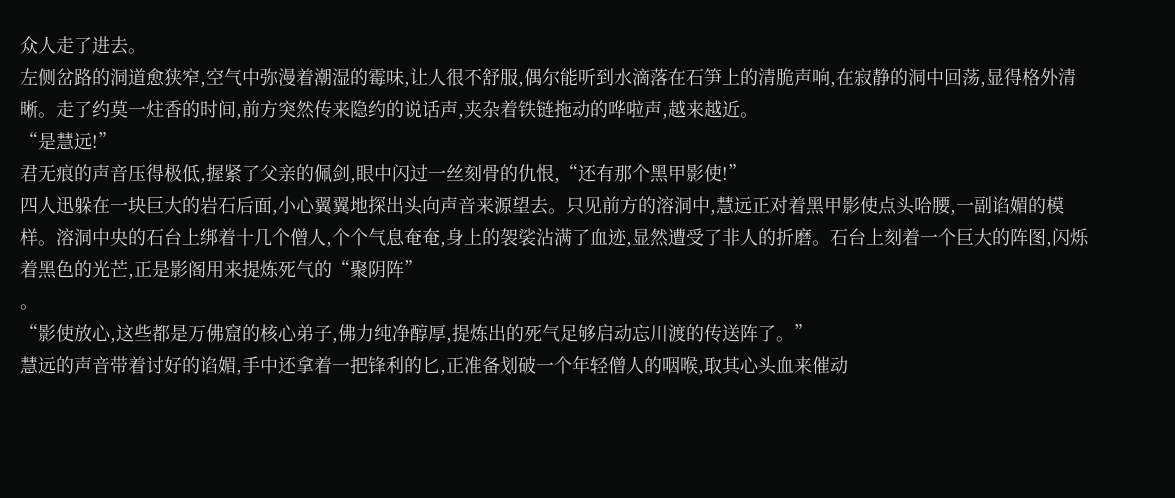众人走了进去。
左侧岔路的洞道愈狭窄,空气中弥漫着潮湿的霉味,让人很不舒服,偶尔能听到水滴落在石笋上的清脆声响,在寂静的洞中回荡,显得格外清晰。走了约莫一炷香的时间,前方突然传来隐约的说话声,夹杂着铁链拖动的哗啦声,越来越近。
“是慧远!”
君无痕的声音压得极低,握紧了父亲的佩剑,眼中闪过一丝刻骨的仇恨,“还有那个黑甲影使!”
四人迅躲在一块巨大的岩石后面,小心翼翼地探出头向声音来源望去。只见前方的溶洞中,慧远正对着黑甲影使点头哈腰,一副谄媚的模样。溶洞中央的石台上绑着十几个僧人,个个气息奄奄,身上的袈裟沾满了血迹,显然遭受了非人的折磨。石台上刻着一个巨大的阵图,闪烁着黑色的光芒,正是影阁用来提炼死气的“聚阴阵”
。
“影使放心,这些都是万佛窟的核心弟子,佛力纯净醇厚,提炼出的死气足够启动忘川渡的传送阵了。”
慧远的声音带着讨好的谄媚,手中还拿着一把锋利的匕,正准备划破一个年轻僧人的咽喉,取其心头血来催动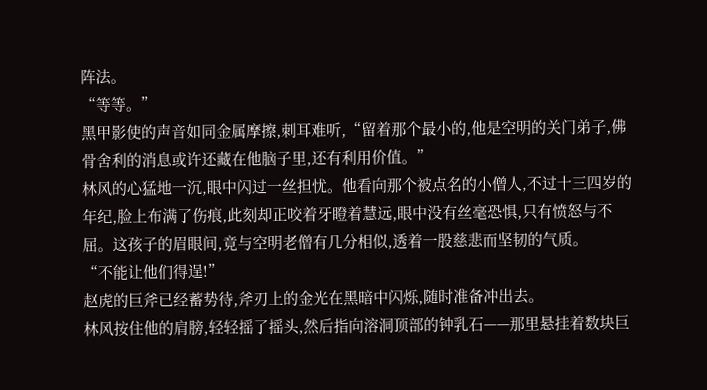阵法。
“等等。”
黑甲影使的声音如同金属摩擦,刺耳难听,“留着那个最小的,他是空明的关门弟子,佛骨舍利的消息或许还藏在他脑子里,还有利用价值。”
林风的心猛地一沉,眼中闪过一丝担忧。他看向那个被点名的小僧人,不过十三四岁的年纪,脸上布满了伤痕,此刻却正咬着牙瞪着慧远,眼中没有丝毫恐惧,只有愤怒与不屈。这孩子的眉眼间,竟与空明老僧有几分相似,透着一股慈悲而坚韧的气质。
“不能让他们得逞!”
赵虎的巨斧已经蓄势待,斧刃上的金光在黑暗中闪烁,随时准备冲出去。
林风按住他的肩膀,轻轻摇了摇头,然后指向溶洞顶部的钟乳石——那里悬挂着数块巨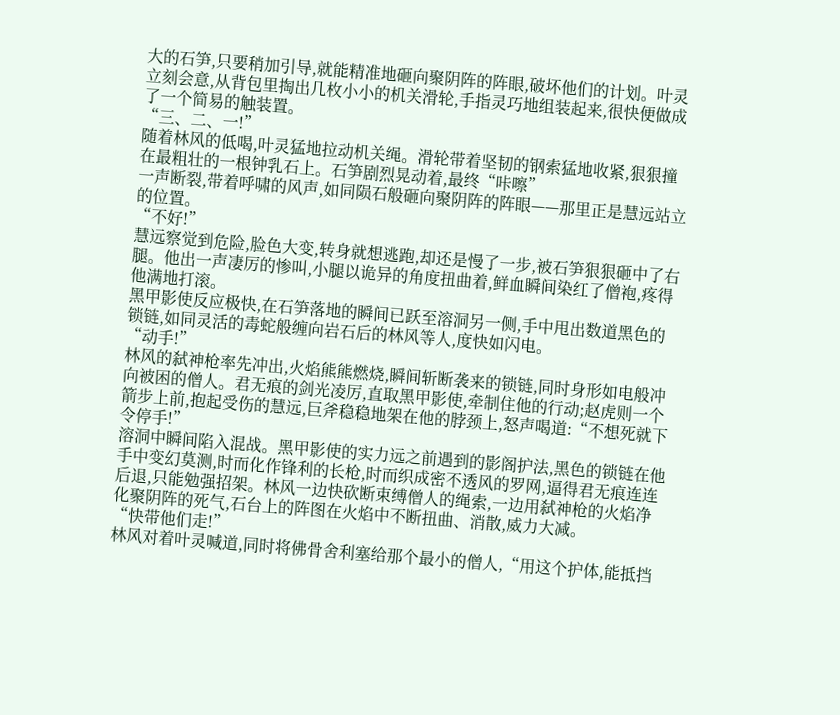大的石笋,只要稍加引导,就能精准地砸向聚阴阵的阵眼,破坏他们的计划。叶灵立刻会意,从背包里掏出几枚小小的机关滑轮,手指灵巧地组装起来,很快便做成了一个简易的触装置。
“三、二、一!”
随着林风的低喝,叶灵猛地拉动机关绳。滑轮带着坚韧的钢索猛地收紧,狠狠撞在最粗壮的一根钟乳石上。石笋剧烈晃动着,最终“咔嚓”
一声断裂,带着呼啸的风声,如同陨石般砸向聚阴阵的阵眼——那里正是慧远站立的位置。
“不好!”
慧远察觉到危险,脸色大变,转身就想逃跑,却还是慢了一步,被石笋狠狠砸中了右腿。他出一声凄厉的惨叫,小腿以诡异的角度扭曲着,鲜血瞬间染红了僧袍,疼得他满地打滚。
黑甲影使反应极快,在石笋落地的瞬间已跃至溶洞另一侧,手中甩出数道黑色的锁链,如同灵活的毒蛇般缠向岩石后的林风等人,度快如闪电。
“动手!”
林风的弑神枪率先冲出,火焰熊熊燃烧,瞬间斩断袭来的锁链,同时身形如电般冲向被困的僧人。君无痕的剑光凌厉,直取黑甲影使,牵制住他的行动;赵虎则一个箭步上前,抱起受伤的慧远,巨斧稳稳地架在他的脖颈上,怒声喝道:“不想死就下令停手!”
溶洞中瞬间陷入混战。黑甲影使的实力远之前遇到的影阁护法,黑色的锁链在他手中变幻莫测,时而化作锋利的长枪,时而织成密不透风的罗网,逼得君无痕连连后退,只能勉强招架。林风一边快砍断束缚僧人的绳索,一边用弑神枪的火焰净化聚阴阵的死气,石台上的阵图在火焰中不断扭曲、消散,威力大减。
“快带他们走!”
林风对着叶灵喊道,同时将佛骨舍利塞给那个最小的僧人,“用这个护体,能抵挡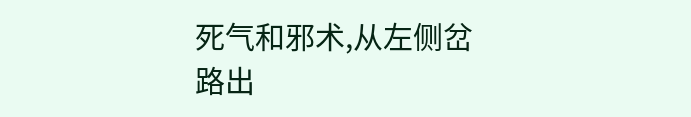死气和邪术,从左侧岔路出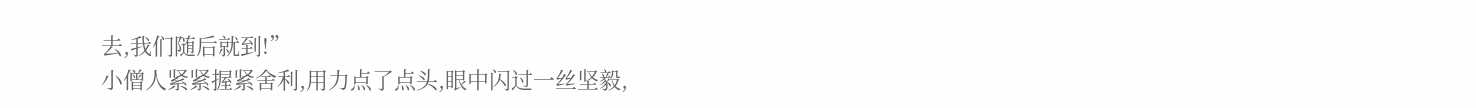去,我们随后就到!”
小僧人紧紧握紧舍利,用力点了点头,眼中闪过一丝坚毅,